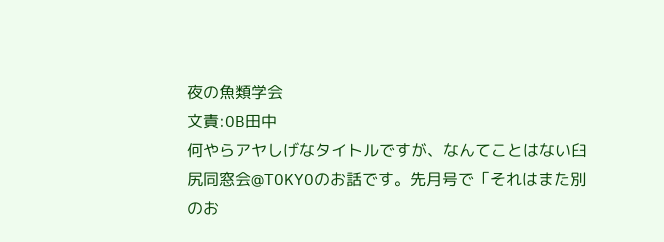夜の魚類学会
文責:OB田中
何やらアヤしげなタイトルですが、なんてことはない臼尻同窓会@TOKYOのお話です。先月号で「それはまた別のお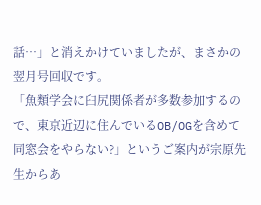話…」と消えかけていましたが、まさかの翌月号回収です。
「魚類学会に臼尻関係者が多数参加するので、東京近辺に住んでいるOB/OGを含めて同窓会をやらない?」というご案内が宗原先生からあ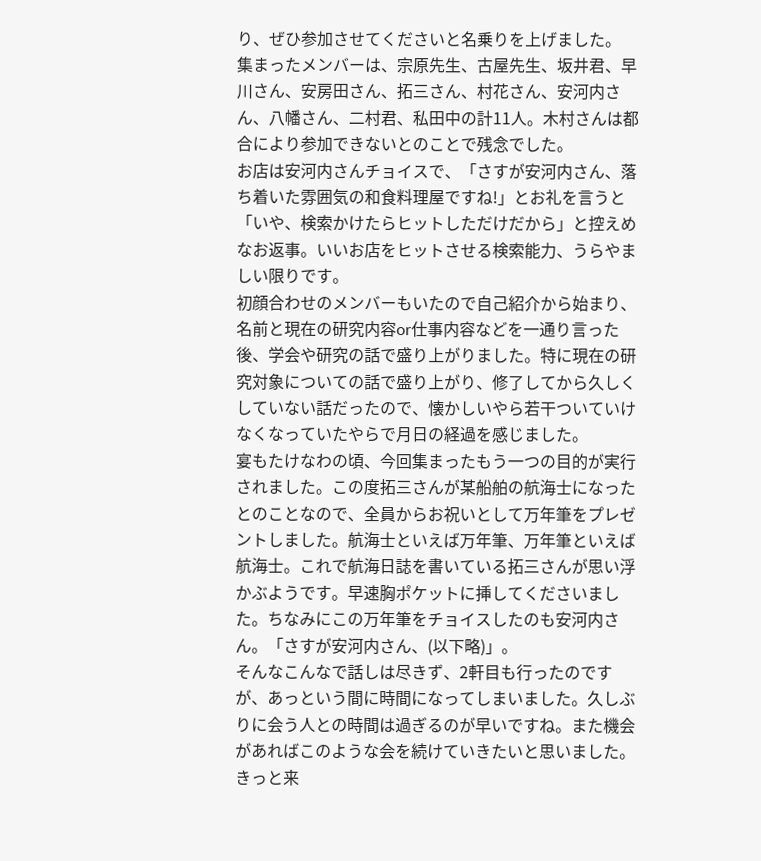り、ぜひ参加させてくださいと名乗りを上げました。
集まったメンバーは、宗原先生、古屋先生、坂井君、早川さん、安房田さん、拓三さん、村花さん、安河内さん、八幡さん、二村君、私田中の計11人。木村さんは都合により参加できないとのことで残念でした。
お店は安河内さんチョイスで、「さすが安河内さん、落ち着いた雰囲気の和食料理屋ですね!」とお礼を言うと「いや、検索かけたらヒットしただけだから」と控えめなお返事。いいお店をヒットさせる検索能力、うらやましい限りです。
初顔合わせのメンバーもいたので自己紹介から始まり、名前と現在の研究内容or仕事内容などを一通り言った後、学会や研究の話で盛り上がりました。特に現在の研究対象についての話で盛り上がり、修了してから久しくしていない話だったので、懐かしいやら若干ついていけなくなっていたやらで月日の経過を感じました。
宴もたけなわの頃、今回集まったもう一つの目的が実行されました。この度拓三さんが某船舶の航海士になったとのことなので、全員からお祝いとして万年筆をプレゼントしました。航海士といえば万年筆、万年筆といえば航海士。これで航海日誌を書いている拓三さんが思い浮かぶようです。早速胸ポケットに挿してくださいました。ちなみにこの万年筆をチョイスしたのも安河内さん。「さすが安河内さん、(以下略)」。
そんなこんなで話しは尽きず、2軒目も行ったのですが、あっという間に時間になってしまいました。久しぶりに会う人との時間は過ぎるのが早いですね。また機会があればこのような会を続けていきたいと思いました。きっと来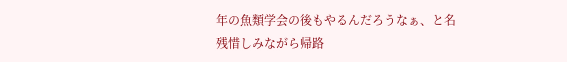年の魚類学会の後もやるんだろうなぁ、と名残惜しみながら帰路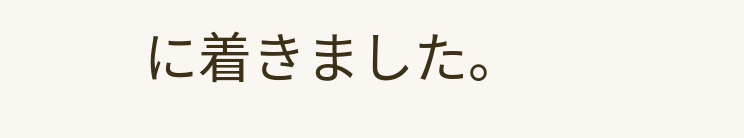に着きました。